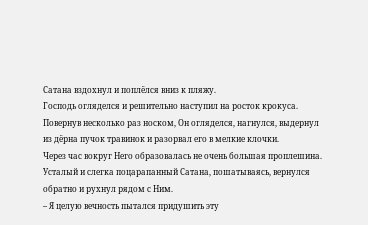Сатана вздохнул и поплёлся вниз к пляжу.
Господь огляделся и решительно наступил на росток крокуса. Повернув несколько раз носком, Он огляделся, нагнулся, выдернул из дёрна пучок травинок и разорвал его в мелкие клочки.
Через час вокруг Него образовалась не очень большая проплешина.
Усталый и слегка поцарапанный Сатана, пошатываясь, вернулся обратно и рухнул рядом с Ним.
– Я целую вечность пытался придушить эту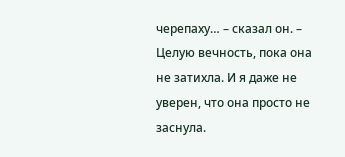черепаху… – сказал он. – Целую вечность, пока она не затихла. И я даже не уверен, что она просто не заснула.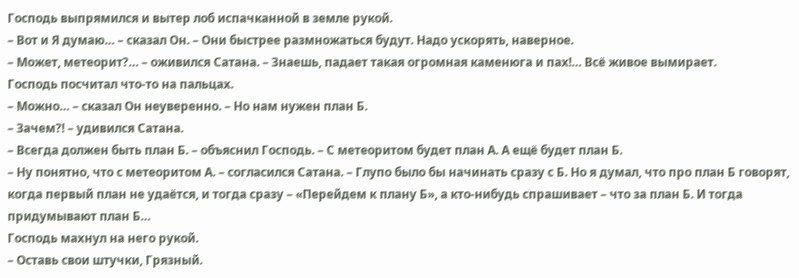Господь выпрямился и вытер лоб испачканной в земле рукой.
– Вот и Я думаю… – сказал Он. – Они быстрее размножаться будут. Надо ускорять, наверное.
– Может, метеорит?… – оживился Сатана. – Знаешь, падает такая огромная каменюга и пах!… Всё живое вымирает.
Господь посчитал что-то на пальцах.
– Можно… – сказал Он неуверенно. – Но нам нужен план Б.
– Зачем?! – удивился Сатана.
– Всегда должен быть план Б. – объяснил Господь. – С метеоритом будет план А. А ещё будет план Б.
– Ну понятно, что с метеоритом А. – согласился Сатана. – Глупо было бы начинать сразу с Б. Но я думал, что про план Б говорят, когда первый план не удаётся, и тогда сразу – «Перейдем к плану Б», а кто-нибудь спрашивает – что за план Б. И тогда придумывают план Б…
Господь махнул на него рукой.
– Оставь свои штучки, Грязный.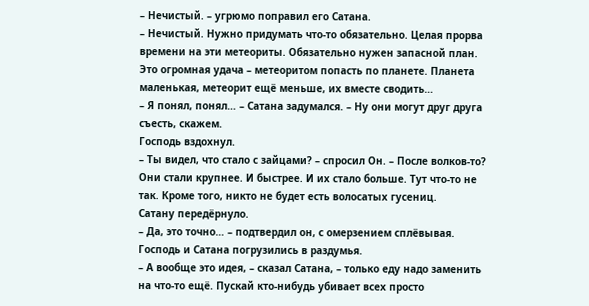– Нечистый. – угрюмо поправил его Сатана.
– Нечистый. Нужно придумать что-то обязательно. Целая прорва времени на эти метеориты. Обязательно нужен запасной план. Это огромная удача – метеоритом попасть по планете. Планета маленькая, метеорит ещё меньше, их вместе сводить…
– Я понял, понял… – Сатана задумался. – Ну они могут друг друга съесть, скажем.
Господь вздохнул.
– Ты видел, что стало с зайцами? – спросил Он. – После волков-то? Они стали крупнее. И быстрее. И их стало больше. Тут что-то не так. Кроме того, никто не будет есть волосатых гусениц.
Сатану передёрнуло.
– Да, это точно… – подтвердил он, с омерзением сплёвывая.
Господь и Сатана погрузились в раздумья.
– А вообще это идея, – сказал Сатана, – только еду надо заменить на что-то ещё. Пускай кто-нибудь убивает всех просто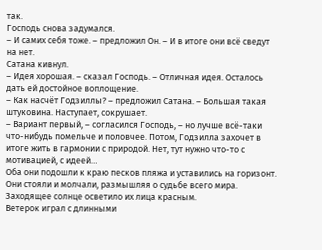так.
Господь снова задумался.
– И самих себя тоже. – предложил Он. – И в итоге они всё сведут на нет.
Сатана кивнул.
– Идея хорошая. – сказал Господь. – Отличная идея. Осталось дать ей достойное воплощение.
– Как насчёт Годзиллы? – предложил Сатана. – Большая такая штуковина. Наступает, сокрушает.
– Вариант первый, – согласился Господь, – но лучше всё-таки что-нибудь помельче и половчее. Потом, Годзилла захочет в итоге жить в гармонии с природой. Нет, тут нужно что-то с мотивацией, с идеей…
Оба они подошли к краю песков пляжа и уставились на горизонт. Они стояли и молчали, размышляя о судьбе всего мира. Заходящее солнце осветило их лица красным.
Ветерок играл с длинными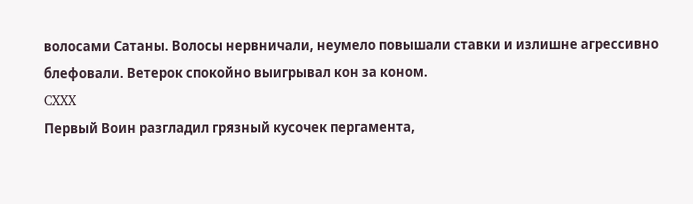волосами Сатаны. Волосы нервничали, неумело повышали ставки и излишне агрессивно блефовали. Ветерок спокойно выигрывал кон за коном.
CXXX
Первый Воин разгладил грязный кусочек пергамента,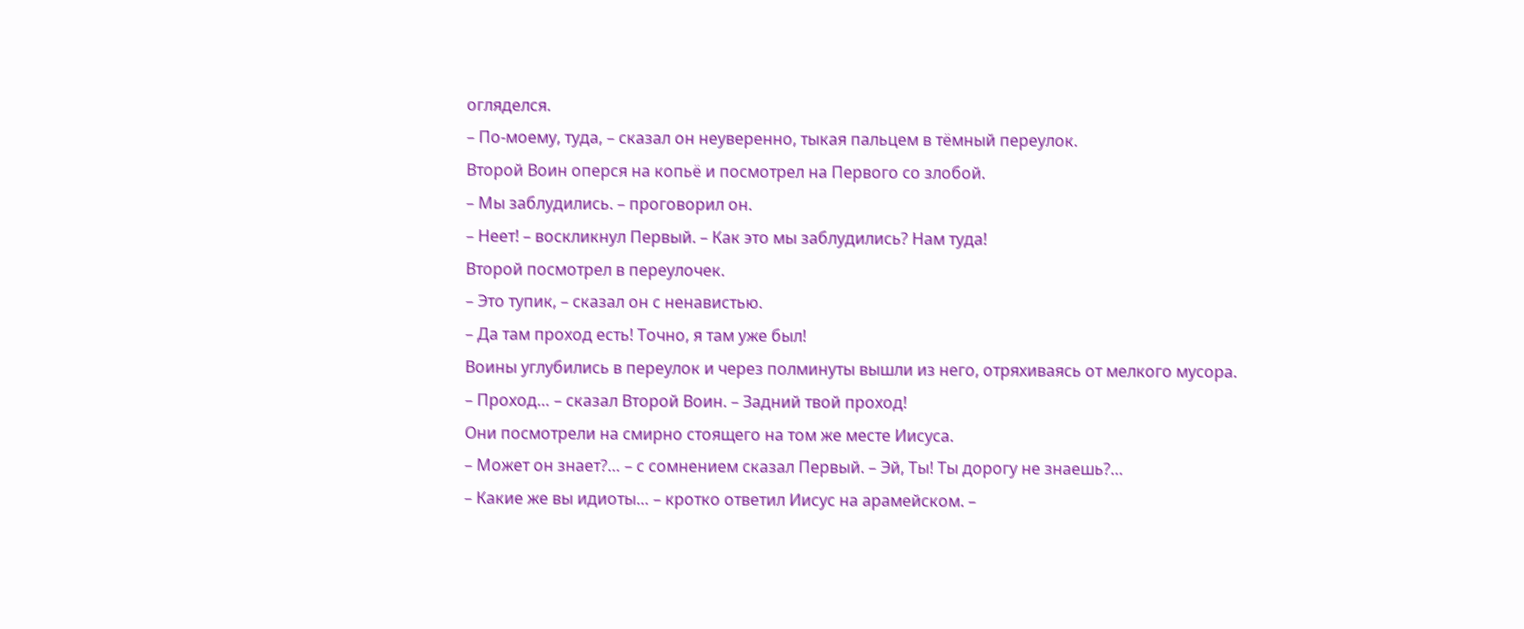огляделся.
– По-моему, туда, – сказал он неуверенно, тыкая пальцем в тёмный переулок.
Второй Воин оперся на копьё и посмотрел на Первого со злобой.
– Мы заблудились. – проговорил он.
– Неет! – воскликнул Первый. – Как это мы заблудились? Нам туда!
Второй посмотрел в переулочек.
– Это тупик, – сказал он с ненавистью.
– Да там проход есть! Точно, я там уже был!
Воины углубились в переулок и через полминуты вышли из него, отряхиваясь от мелкого мусора.
– Проход… – сказал Второй Воин. – Задний твой проход!
Они посмотрели на смирно стоящего на том же месте Иисуса.
– Может он знает?… – с сомнением сказал Первый. – Эй, Ты! Ты дорогу не знаешь?…
– Какие же вы идиоты… – кротко ответил Иисус на арамейском. –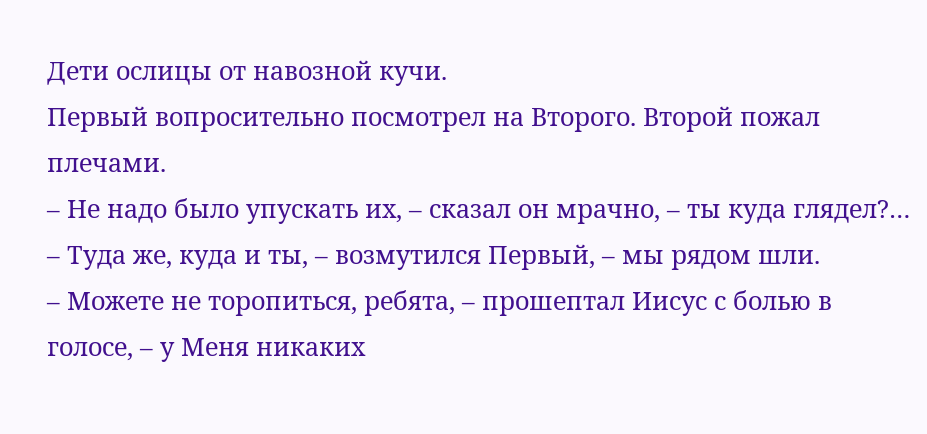Дети ослицы от навозной кучи.
Первый вопросительно посмотрел на Второго. Второй пожал плечами.
– Не надо было упускать их, – сказал он мрачно, – ты куда глядел?…
– Туда же, куда и ты, – возмутился Первый, – мы рядом шли.
– Можете не торопиться, ребята, – прошептал Иисус с болью в голосе, – у Меня никаких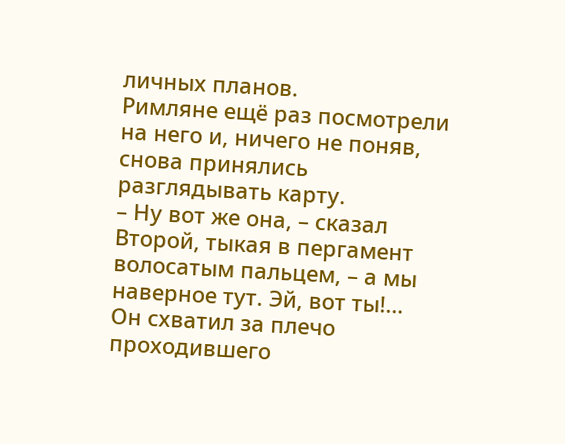личных планов.
Римляне ещё раз посмотрели на него и, ничего не поняв, снова принялись разглядывать карту.
– Ну вот же она, – сказал Второй, тыкая в пергамент волосатым пальцем, – а мы наверное тут. Эй, вот ты!…
Он схватил за плечо проходившего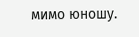мимо юношу.